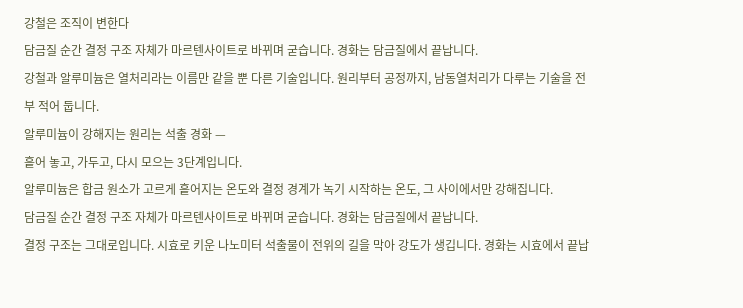강철은 조직이 변한다
담금질 순간 결정 구조 자체가 마르텐사이트로 바뀌며 굳습니다. 경화는 담금질에서 끝납니다.
강철과 알루미늄은 열처리라는 이름만 같을 뿐 다른 기술입니다. 원리부터 공정까지, 남동열처리가 다루는 기술을 전부 적어 둡니다.
알루미늄이 강해지는 원리는 석출 경화 —
흩어 놓고, 가두고, 다시 모으는 3단계입니다.
알루미늄은 합금 원소가 고르게 흩어지는 온도와 결정 경계가 녹기 시작하는 온도, 그 사이에서만 강해집니다.
담금질 순간 결정 구조 자체가 마르텐사이트로 바뀌며 굳습니다. 경화는 담금질에서 끝납니다.
결정 구조는 그대로입니다. 시효로 키운 나노미터 석출물이 전위의 길을 막아 강도가 생깁니다. 경화는 시효에서 끝납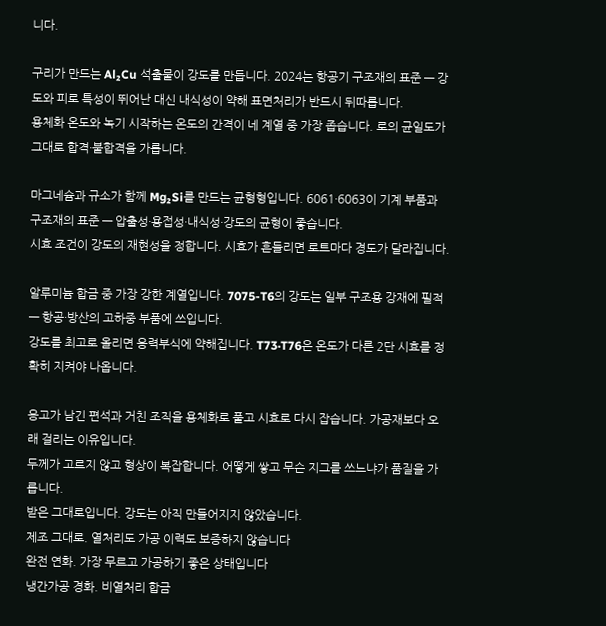니다.

구리가 만드는 Al₂Cu 석출물이 강도를 만듭니다. 2024는 항공기 구조재의 표준 — 강도와 피로 특성이 뛰어난 대신 내식성이 약해 표면처리가 반드시 뒤따릅니다.
용체화 온도와 녹기 시작하는 온도의 간격이 네 계열 중 가장 좁습니다. 로의 균일도가 그대로 합격·불합격을 가릅니다.

마그네슘과 규소가 함께 Mg₂Si를 만드는 균형형입니다. 6061·6063이 기계 부품과 구조재의 표준 — 압출성·용접성·내식성·강도의 균형이 좋습니다.
시효 조건이 강도의 재현성을 정합니다. 시효가 흔들리면 로트마다 경도가 달라집니다.

알루미늄 합금 중 가장 강한 계열입니다. 7075-T6의 강도는 일부 구조용 강재에 필적 — 항공·방산의 고하중 부품에 쓰입니다.
강도를 최고로 올리면 응력부식에 약해집니다. T73·T76은 온도가 다른 2단 시효를 정확히 지켜야 나옵니다.

응고가 남긴 편석과 거친 조직을 용체화로 풀고 시효로 다시 잡습니다. 가공재보다 오래 걸리는 이유입니다.
두께가 고르지 않고 형상이 복잡합니다. 어떻게 쌓고 무슨 지그를 쓰느냐가 품질을 가릅니다.
받은 그대로입니다. 강도는 아직 만들어지지 않았습니다.
제조 그대로. 열처리도 가공 이력도 보증하지 않습니다
완전 연화. 가장 무르고 가공하기 좋은 상태입니다
냉간가공 경화. 비열처리 합금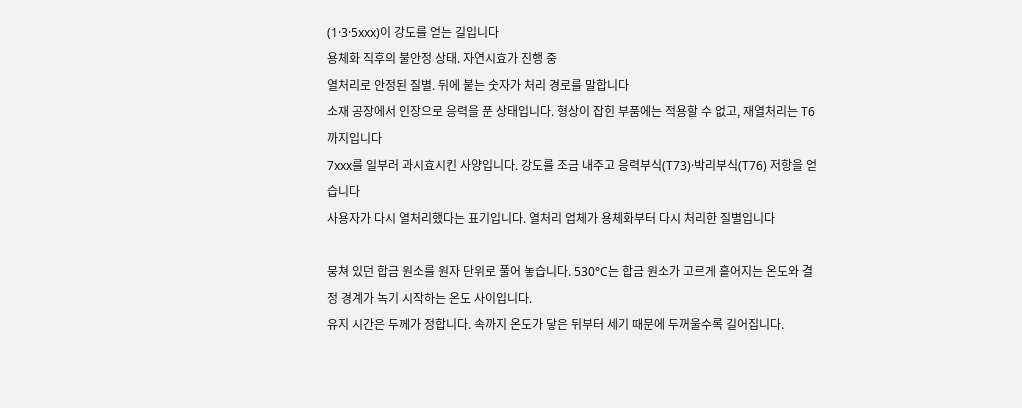(1·3·5xxx)이 강도를 얻는 길입니다
용체화 직후의 불안정 상태. 자연시효가 진행 중
열처리로 안정된 질별. 뒤에 붙는 숫자가 처리 경로를 말합니다
소재 공장에서 인장으로 응력을 푼 상태입니다. 형상이 잡힌 부품에는 적용할 수 없고, 재열처리는 T6까지입니다
7xxx를 일부러 과시효시킨 사양입니다. 강도를 조금 내주고 응력부식(T73)·박리부식(T76) 저항을 얻습니다
사용자가 다시 열처리했다는 표기입니다. 열처리 업체가 용체화부터 다시 처리한 질별입니다

뭉쳐 있던 합금 원소를 원자 단위로 풀어 놓습니다. 530°C는 합금 원소가 고르게 흩어지는 온도와 결정 경계가 녹기 시작하는 온도 사이입니다.
유지 시간은 두께가 정합니다. 속까지 온도가 닿은 뒤부터 세기 때문에 두꺼울수록 길어집니다.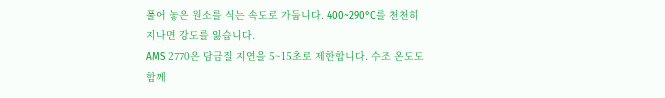풀어 놓은 원소를 식는 속도로 가둡니다. 400~290°C를 천천히 지나면 강도를 잃습니다.
AMS 2770은 담금질 지연을 5~15초로 제한합니다. 수조 온도도 함께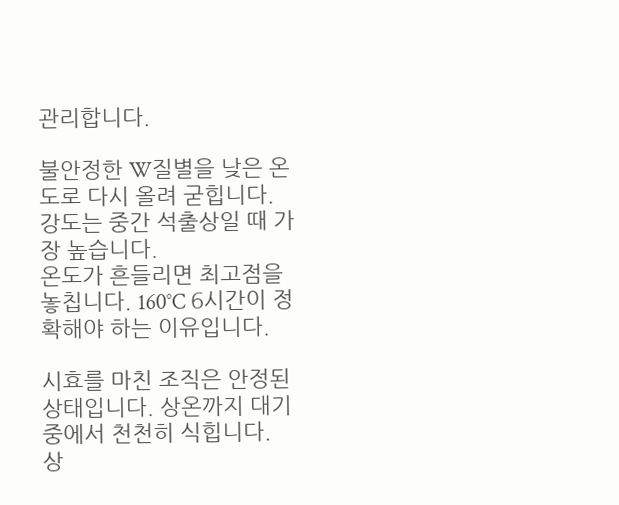관리합니다.

불안정한 W질별을 낮은 온도로 다시 올려 굳힙니다. 강도는 중간 석출상일 때 가장 높습니다.
온도가 흔들리면 최고점을 놓칩니다. 160°C 6시간이 정확해야 하는 이유입니다.

시효를 마친 조직은 안정된 상태입니다. 상온까지 대기 중에서 천천히 식힙니다.
상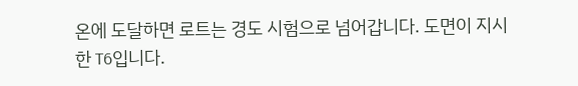온에 도달하면 로트는 경도 시험으로 넘어갑니다. 도면이 지시한 T6입니다.